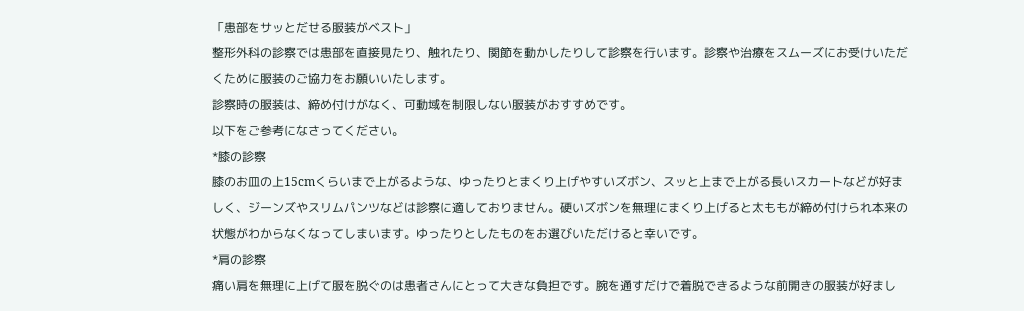「患部をサッとだせる服装がベスト」
整形外科の診察では患部を直接見たり、触れたり、関節を動かしたりして診察を行います。診察や治療をスムーズにお受けいただくために服装のご協力をお願いいたします。
診察時の服装は、締め付けがなく、可動域を制限しない服装がおすすめです。
以下をご参考になさってください。
*膝の診察
膝のお皿の上15cmくらいまで上がるような、ゆったりとまくり上げやすいズボン、スッと上まで上がる長いスカートなどが好ましく、ジーンズやスリムパンツなどは診察に適しておりません。硬いズボンを無理にまくり上げると太ももが締め付けられ本来の状態がわからなくなってしまいます。ゆったりとしたものをお選びいただけると幸いです。
*肩の診察
痛い肩を無理に上げて服を脱ぐのは患者さんにとって大きな負担です。腕を通すだけで着脱できるような前開きの服装が好まし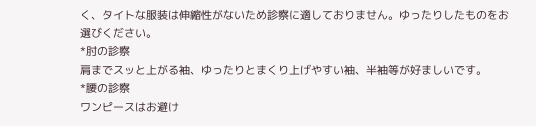く、タイトな服装は伸縮性がないため診察に適しておりません。ゆったりしたものをお選びください。
*肘の診察
肩までスッと上がる袖、ゆったりとまくり上げやすい袖、半袖等が好ましいです。
*腰の診察
ワンピースはお避け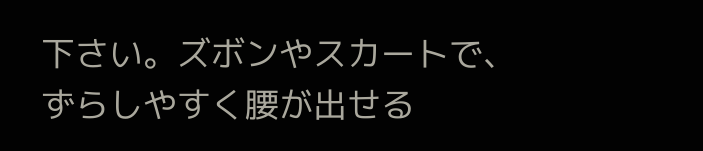下さい。ズボンやスカートで、ずらしやすく腰が出せる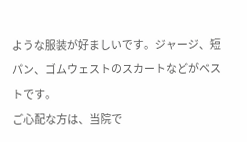ような服装が好ましいです。ジャージ、短パン、ゴムウェストのスカートなどがベストです。
ご心配な方は、当院で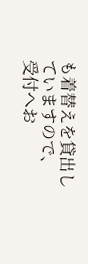も着替えを貸出していますので、
受付へお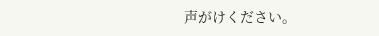声がけください。